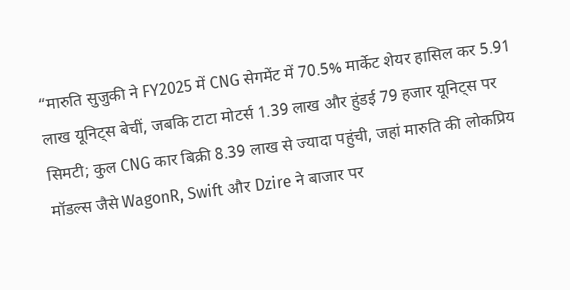“मारुति सुजुकी ने FY2025 में CNG सेगमेंट में 70.5% मार्केट शेयर हासिल कर 5.91 लाख यूनिट्स बेचीं, जबकि टाटा मोटर्स 1.39 लाख और हुंडई 79 हजार यूनिट्स पर सिमटी; कुल CNG कार बिक्री 8.39 लाख से ज्यादा पहुंची, जहां मारुति की लोकप्रिय मॉडल्स जैसे WagonR, Swift और Dzire ने बाजार पर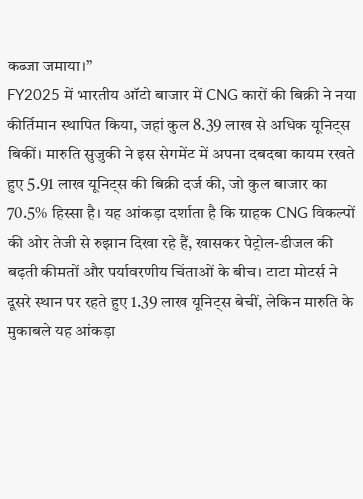कब्जा जमाया।”
FY2025 में भारतीय ऑटो बाजार में CNG कारों की बिक्री ने नया कीर्तिमान स्थापित किया, जहां कुल 8.39 लाख से अधिक यूनिट्स बिकीं। मारुति सुजुकी ने इस सेगमेंट में अपना दबदबा कायम रखते हुए 5.91 लाख यूनिट्स की बिक्री दर्ज की, जो कुल बाजार का 70.5% हिस्सा है। यह आंकड़ा दर्शाता है कि ग्राहक CNG विकल्पों की ओर तेजी से रुझान दिखा रहे हैं, खासकर पेट्रोल-डीजल की बढ़ती कीमतों और पर्यावरणीय चिंताओं के बीच। टाटा मोटर्स ने दूसरे स्थान पर रहते हुए 1.39 लाख यूनिट्स बेचीं, लेकिन मारुति के मुकाबले यह आंकड़ा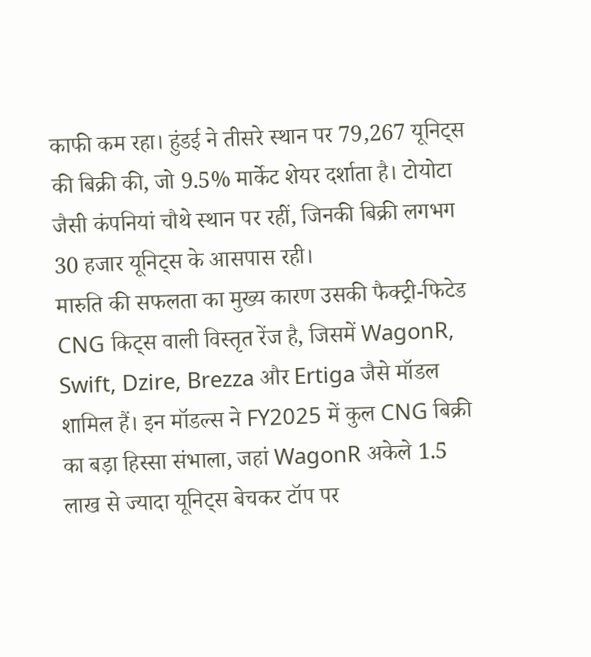काफी कम रहा। हुंडई ने तीसरे स्थान पर 79,267 यूनिट्स की बिक्री की, जो 9.5% मार्केट शेयर दर्शाता है। टोयोटा जैसी कंपनियां चौथे स्थान पर रहीं, जिनकी बिक्री लगभग 30 हजार यूनिट्स के आसपास रही।
मारुति की सफलता का मुख्य कारण उसकी फैक्ट्री-फिटेड CNG किट्स वाली विस्तृत रेंज है, जिसमें WagonR, Swift, Dzire, Brezza और Ertiga जैसे मॉडल शामिल हैं। इन मॉडल्स ने FY2025 में कुल CNG बिक्री का बड़ा हिस्सा संभाला, जहां WagonR अकेले 1.5 लाख से ज्यादा यूनिट्स बेचकर टॉप पर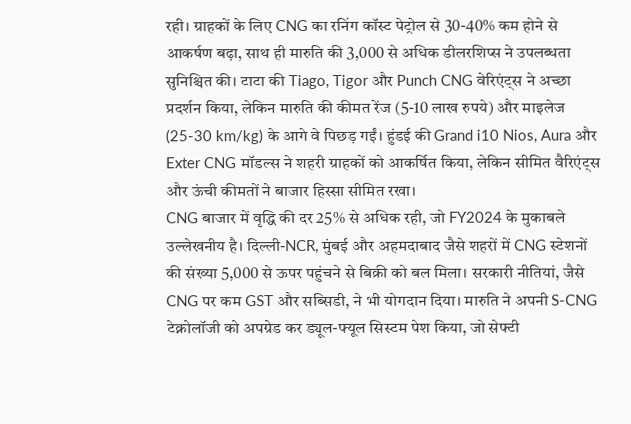रही। ग्राहकों के लिए CNG का रनिंग कॉस्ट पेट्रोल से 30-40% कम होने से आकर्षण बढ़ा, साथ ही मारुति की 3,000 से अधिक डीलरशिप्स ने उपलब्धता सुनिश्चित की। टाटा की Tiago, Tigor और Punch CNG वेरिएंट्स ने अच्छा प्रदर्शन किया, लेकिन मारुति की कीमत रेंज (5-10 लाख रुपये) और माइलेज (25-30 km/kg) के आगे वे पिछड़ गईं। हुंडई की Grand i10 Nios, Aura और Exter CNG मॉडल्स ने शहरी ग्राहकों को आकर्षित किया, लेकिन सीमित वैरिएंट्स और ऊंची कीमतों ने बाजार हिस्सा सीमित रखा।
CNG बाजार में वृद्धि की दर 25% से अधिक रही, जो FY2024 के मुकाबले उल्लेखनीय है। दिल्ली-NCR, मुंबई और अहमदाबाद जैसे शहरों में CNG स्टेशनों की संख्या 5,000 से ऊपर पहुंचने से बिक्री को बल मिला। सरकारी नीतियां, जैसे CNG पर कम GST और सब्सिडी, ने भी योगदान दिया। मारुति ने अपनी S-CNG टेक्नोलॉजी को अपग्रेड कर ड्यूल-फ्यूल सिस्टम पेश किया, जो सेफ्टी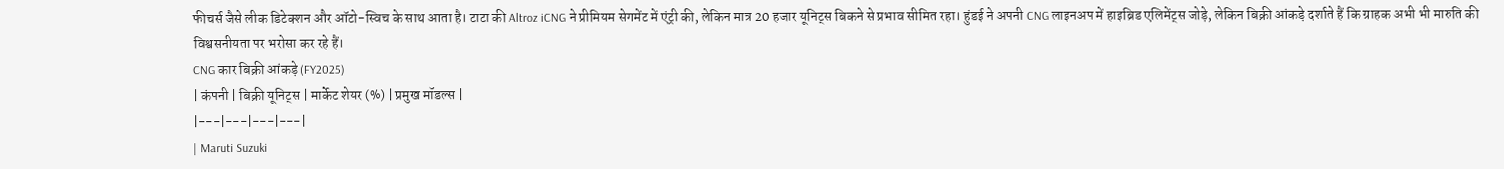फीचर्स जैसे लीक डिटेक्शन और ऑटो-स्विच के साथ आता है। टाटा की Altroz iCNG ने प्रीमियम सेगमेंट में एंट्री की, लेकिन मात्र 20 हजार यूनिट्स बिकने से प्रभाव सीमित रहा। हुंडई ने अपनी CNG लाइनअप में हाइब्रिड एलिमेंट्स जोड़े, लेकिन बिक्री आंकड़े दर्शाते हैं कि ग्राहक अभी भी मारुति की विश्वसनीयता पर भरोसा कर रहे हैं।
CNG कार बिक्री आंकड़े (FY2025)
| कंपनी | बिक्री यूनिट्स | मार्केट शेयर (%) | प्रमुख मॉडल्स |
|---|---|---|---|
| Maruti Suzuki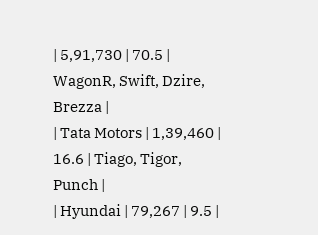| 5,91,730 | 70.5 | WagonR, Swift, Dzire, Brezza |
| Tata Motors | 1,39,460 | 16.6 | Tiago, Tigor, Punch |
| Hyundai | 79,267 | 9.5 |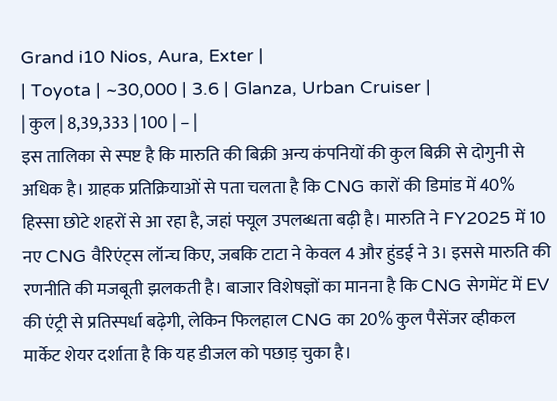Grand i10 Nios, Aura, Exter |
| Toyota | ~30,000 | 3.6 | Glanza, Urban Cruiser |
| कुल | 8,39,333 | 100 | – |
इस तालिका से स्पष्ट है कि मारुति की बिक्री अन्य कंपनियों की कुल बिक्री से दोगुनी से अधिक है। ग्राहक प्रतिक्रियाओं से पता चलता है कि CNG कारों की डिमांड में 40% हिस्सा छोटे शहरों से आ रहा है, जहां फ्यूल उपलब्धता बढ़ी है। मारुति ने FY2025 में 10 नए CNG वैरिएंट्स लॉन्च किए, जबकि टाटा ने केवल 4 और हुंडई ने 3। इससे मारुति की रणनीति की मजबूती झलकती है। बाजार विशेषज्ञों का मानना है कि CNG सेगमेंट में EV की एंट्री से प्रतिस्पर्धा बढ़ेगी, लेकिन फिलहाल CNG का 20% कुल पैसेंजर व्हीकल मार्केट शेयर दर्शाता है कि यह डीजल को पछाड़ चुका है।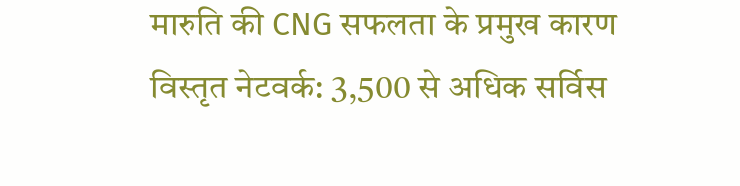मारुति की CNG सफलता के प्रमुख कारण
विस्तृत नेटवर्क: 3,500 से अधिक सर्विस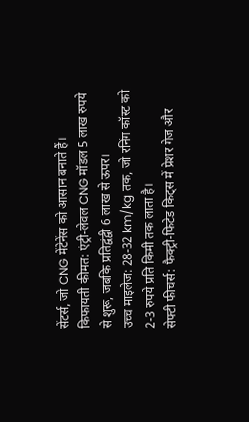सेंटर्स, जो CNG मेंटेनेंस को आसान बनाते हैं।
किफायती कीमत: एंट्री-लेवल CNG मॉडल 5 लाख रुपये से शुरू, जबकि प्रतिद्वंद्वी 6 लाख से ऊपर।
उच्च माइलेज: 28-32 km/kg तक, जो रनिंग कॉस्ट को 2-3 रुपये प्रति किमी तक लाता है।
सेफ्टी फीचर्स: फैक्ट्री-फिटेड किट्स में प्रेशर गेज और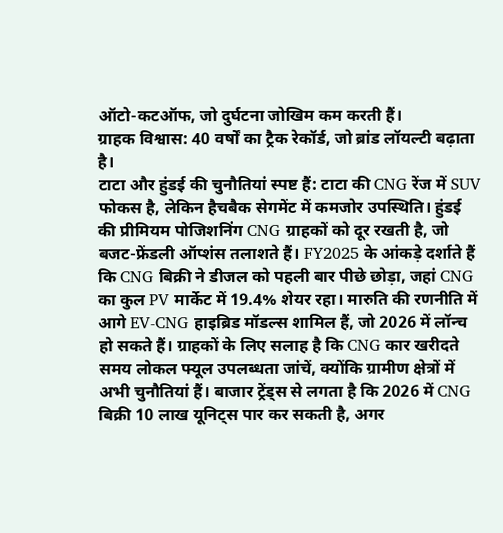ऑटो-कटऑफ, जो दुर्घटना जोखिम कम करती हैं।
ग्राहक विश्वास: 40 वर्षों का ट्रैक रेकॉर्ड, जो ब्रांड लॉयल्टी बढ़ाता है।
टाटा और हुंडई की चुनौतियां स्पष्ट हैं: टाटा की CNG रेंज में SUV फोकस है, लेकिन हैचबैक सेगमेंट में कमजोर उपस्थिति। हुंडई की प्रीमियम पोजिशनिंग CNG ग्राहकों को दूर रखती है, जो बजट-फ्रेंडली ऑप्शंस तलाशते हैं। FY2025 के आंकड़े दर्शाते हैं कि CNG बिक्री ने डीजल को पहली बार पीछे छोड़ा, जहां CNG का कुल PV मार्केट में 19.4% शेयर रहा। मारुति की रणनीति में आगे EV-CNG हाइब्रिड मॉडल्स शामिल हैं, जो 2026 में लॉन्च हो सकते हैं। ग्राहकों के लिए सलाह है कि CNG कार खरीदते समय लोकल फ्यूल उपलब्धता जांचें, क्योंकि ग्रामीण क्षेत्रों में अभी चुनौतियां हैं। बाजार ट्रेंड्स से लगता है कि 2026 में CNG बिक्री 10 लाख यूनिट्स पार कर सकती है, अगर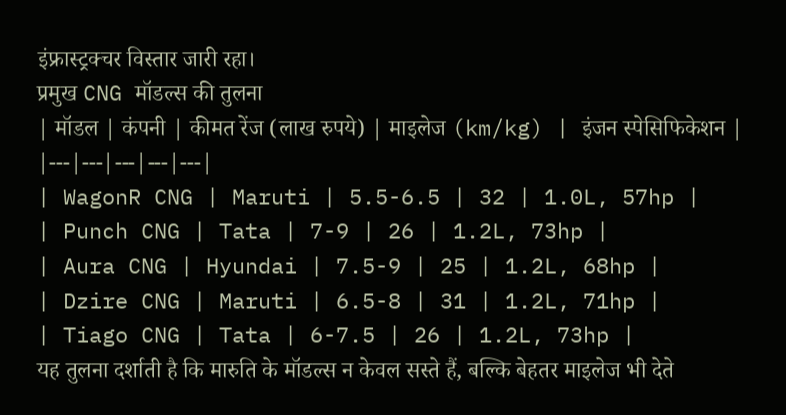इंफ्रास्ट्रक्चर विस्तार जारी रहा।
प्रमुख CNG मॉडल्स की तुलना
| मॉडल | कंपनी | कीमत रेंज (लाख रुपये) | माइलेज (km/kg) | इंजन स्पेसिफिकेशन |
|---|---|---|---|---|
| WagonR CNG | Maruti | 5.5-6.5 | 32 | 1.0L, 57hp |
| Punch CNG | Tata | 7-9 | 26 | 1.2L, 73hp |
| Aura CNG | Hyundai | 7.5-9 | 25 | 1.2L, 68hp |
| Dzire CNG | Maruti | 6.5-8 | 31 | 1.2L, 71hp |
| Tiago CNG | Tata | 6-7.5 | 26 | 1.2L, 73hp |
यह तुलना दर्शाती है कि मारुति के मॉडल्स न केवल सस्ते हैं, बल्कि बेहतर माइलेज भी देते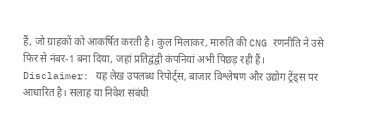हैं, जो ग्राहकों को आकर्षित करती है। कुल मिलाकर, मारुति की CNG रणनीति ने उसे फिर से नंबर-1 बना दिया, जहां प्रतिद्वंद्वी कंपनियां अभी पिछड़ रही हैं।
Disclaimer: यह लेख उपलब्ध रिपोर्ट्स, बाजार विश्लेषण और उद्योग ट्रेंड्स पर आधारित है। सलाह या निवेश संबंधी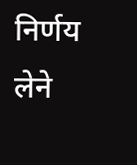निर्णय लेने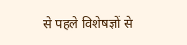से पहले विशेषज्ञों से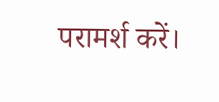परामर्श करें।